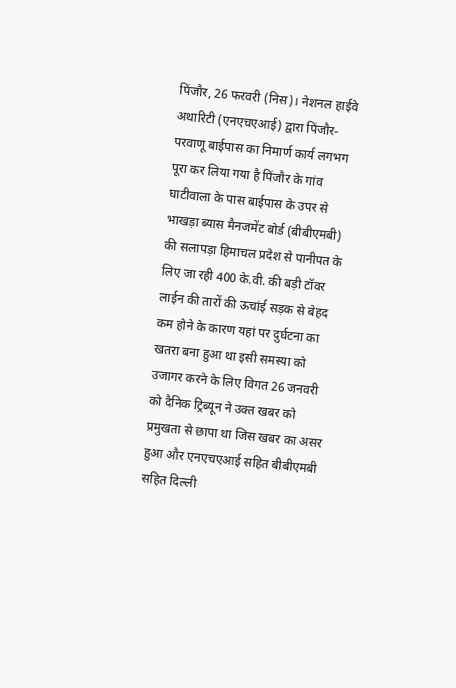पिंजौर, 26 फरवरी (निस)। नेशनल हाईवे अथारिटी (एनएचएआई) द्वारा पिंजौर-परवाणू बाईपास का निमार्ण कार्य लगभग पूरा कर लिया गया है पिंजौर के गांव घाटीवाला के पास बाईपास के उपर से भाखड़ा ब्यास मैनजमेंट बोर्ड (बीबीएमबी) की सलापड़ा हिमाचल प्रदेश से पानीपत के लिए जा रही 400 के.वी. की बड़ी टॉवर लाईन की तारों की ऊचांई सड़क से बेहद कम होने के कारण यहां पर दुर्घटना का खतरा बना हुआ था इसी समस्या को उजागर करने के लिए विगत 26 जनवरी को दैनिक ट्रिब्यून ने उक्त खबर को प्रमुखता से छापा था जिस खबर का असर हुआ और एनएचएआई सहित बीबीएमबी सहित दिल्ली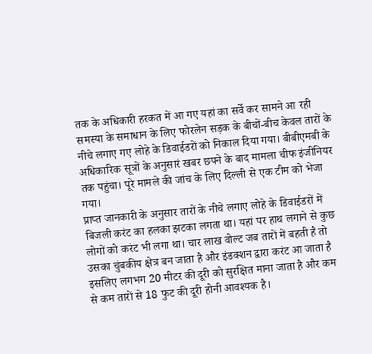तक के अधिकारी हरकत में आ गए यहां का सर्वे कर सामने आ रही समस्या के समाधान के लिए फोरलेन सड़क के बीचों-बीच केवल तारों के नीचे लगाए गए लोहे के डिवाईडरों को निकाल दिया गया। बीबीएमबी के अधिकारिक सूत्रों के अनुसारं खबर छपने के बाद मामला चीफ इंजीनियर तक पहुंचा। पूरे मामले की जांच के लिए दिल्ली से एक टीम को भेजा गया।
प्राप्त जानकारी के अनुसार तारों के नीचे लगाए लोहे के डिवाईडरों में बिजली करंट का हलका झटका लगता था। यहां पर हाथ लगाने से कुछ लोगों को करंट भी लगा था। चार लाख वोल्ट जब तारों में बहती है तो उसका चुंबकीय क्षेत्र बन जाता है और इंडक्शन द्वारा करंट आ जाता है इसलिए लगभग 20 मीटर की दूरी को सुरक्षित माना जाता है और कम से कम तारों से 18 फुट की दूरी होनी आवश्यक है।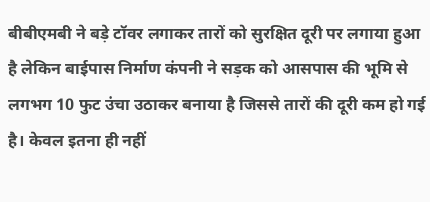बीबीएमबी ने बड़े टॉवर लगाकर तारों को सुरक्षित दूरी पर लगाया हुआ है लेकिन बाईपास निर्माण कंपनी ने सड़क को आसपास की भूमि से लगभग 10 फुट उंचा उठाकर बनाया है जिससे तारों की दूरी कम हो गई है। केवल इतना ही नहीं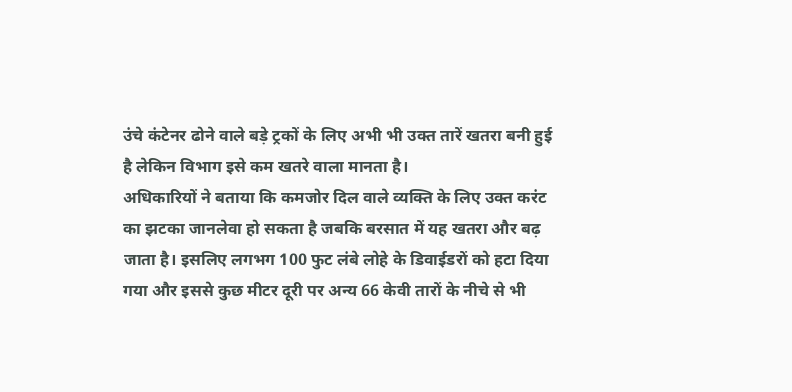उंचे कंटेनर ढोने वाले बड़े ट्रकों के लिए अभी भी उक्त तारें खतरा बनी हुई है लेकिन विभाग इसे कम खतरे वाला मानता है।
अधिकारियों ने बताया कि कमजोर दिल वाले व्यक्ति के लिए उक्त करंट का झटका जानलेवा हो सकता है जबकि बरसात में यह खतरा और बढ़ जाता है। इसलिए लगभग 100 फुट लंबे लोहे के डिवाईडरों को हटा दिया गया और इससे कुछ मीटर दूरी पर अन्य 66 केवी तारों के नीचे से भी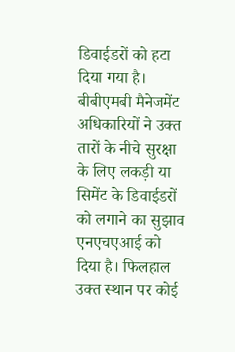डिवाईडरों को हटा दिया गया है।
बीबीएमबी मैनेजमेंट अधिकारियों ने उक्त तारों के नीचे सुरक्षा के लिए लकड़ी या सिमेंट के डिवाईडरों को लगाने का सुझाव एनएचएआई को दिया है। फिलहाल उक्त स्थान पर कोई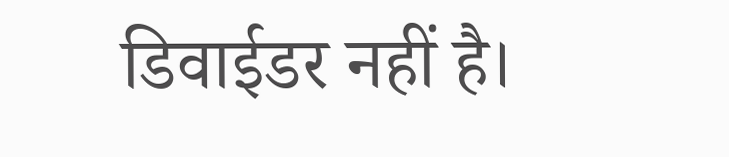डिवाईडर नहीं है।